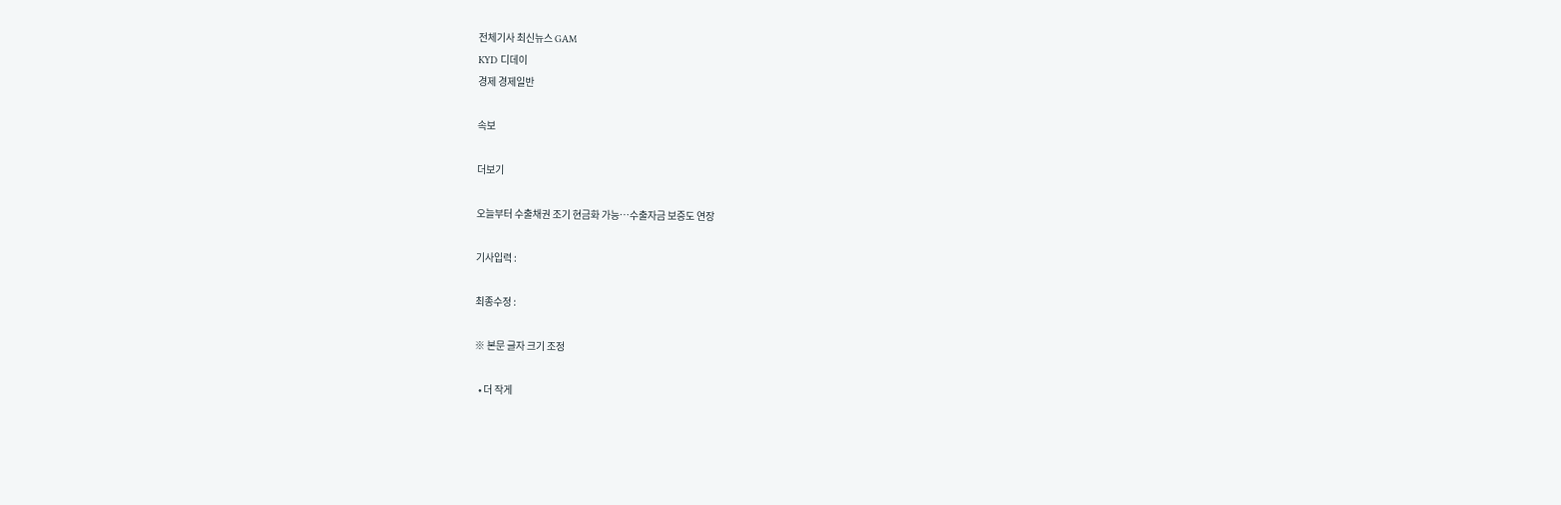전체기사 최신뉴스 GAM
KYD 디데이
경제 경제일반

속보

더보기

오늘부터 수출채권 조기 현금화 가능…수출자금 보증도 연장

기사입력 :

최종수정 :

※ 본문 글자 크기 조정

  • 더 작게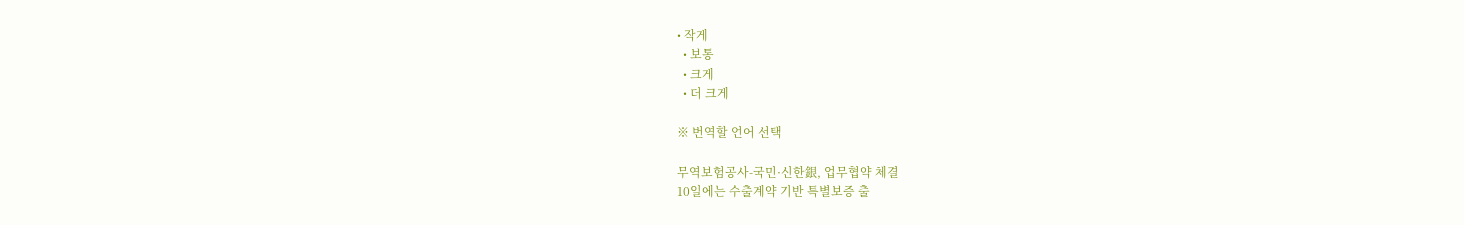• 작게
  • 보통
  • 크게
  • 더 크게

※ 번역할 언어 선택

무역보험공사-국민·신한銀, 업무협약 체결
10일에는 수출계약 기반 특별보증 출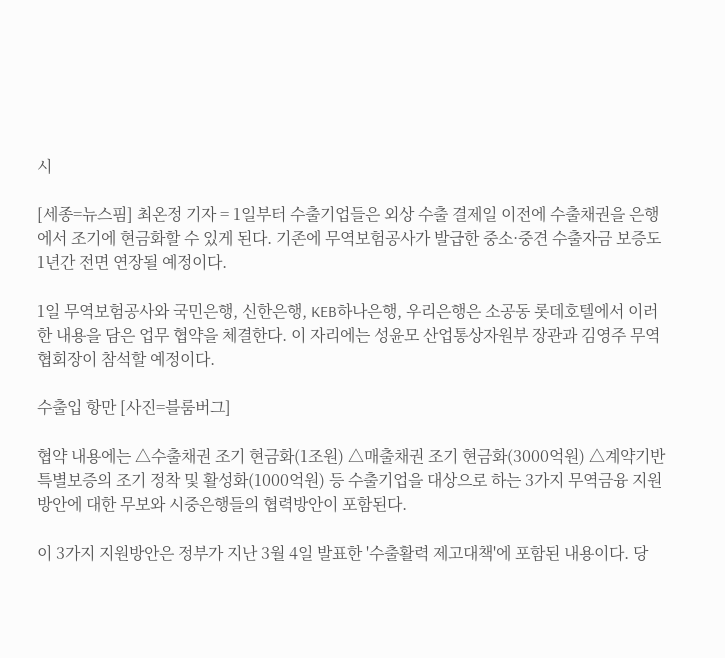시

[세종=뉴스핌] 최온정 기자 = 1일부터 수출기업들은 외상 수출 결제일 이전에 수출채권을 은행에서 조기에 현금화할 수 있게 된다. 기존에 무역보험공사가 발급한 중소·중견 수출자금 보증도 1년간 전면 연장될 예정이다.

1일 무역보험공사와 국민은행, 신한은행, KEB하나은행, 우리은행은 소공동 롯데호텔에서 이러한 내용을 담은 업무 협약을 체결한다. 이 자리에는 성윤모 산업통상자원부 장관과 김영주 무역협회장이 참석할 예정이다.

수출입 항만 [사진=블룸버그]

협약 내용에는 △수출채권 조기 현금화(1조원) △매출채권 조기 현금화(3000억원) △계약기반 특별보증의 조기 정착 및 활성화(1000억원) 등 수출기업을 대상으로 하는 3가지 무역금융 지원방안에 대한 무보와 시중은행들의 협력방안이 포함된다.

이 3가지 지원방안은 정부가 지난 3월 4일 발표한 '수출활력 제고대책'에 포함된 내용이다. 당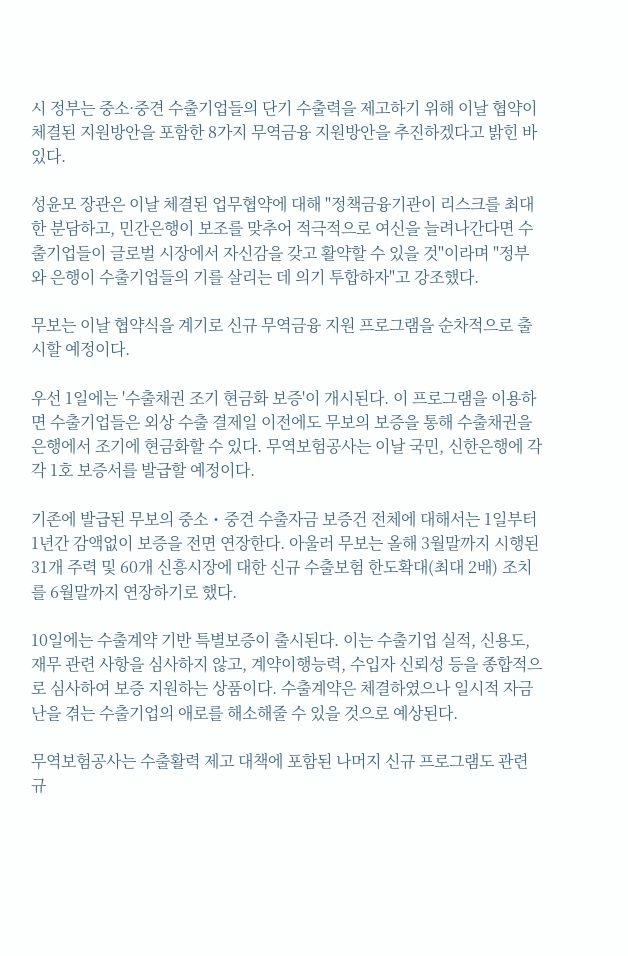시 정부는 중소·중견 수출기업들의 단기 수출력을 제고하기 위해 이날 협약이 체결된 지원방안을 포함한 8가지 무역금융 지원방안을 추진하겠다고 밝힌 바 있다.

성윤모 장관은 이날 체결된 업무협약에 대해 "정책금융기관이 리스크를 최대한 분담하고, 민간은행이 보조를 맞추어 적극적으로 여신을 늘려나간다면 수출기업들이 글로벌 시장에서 자신감을 갖고 활약할 수 있을 것"이라며 "정부와 은행이 수출기업들의 기를 살리는 데 의기 투합하자"고 강조했다.

무보는 이날 협약식을 계기로 신규 무역금융 지원 프로그램을 순차적으로 출시할 예정이다.

우선 1일에는 '수출채권 조기 현금화 보증'이 개시된다. 이 프로그램을 이용하면 수출기업들은 외상 수출 결제일 이전에도 무보의 보증을 통해 수출채권을 은행에서 조기에 현금화할 수 있다. 무역보험공사는 이날 국민, 신한은행에 각각 1호 보증서를 발급할 예정이다.

기존에 발급된 무보의 중소・중견 수출자금 보증건 전체에 대해서는 1일부터 1년간 감액없이 보증을 전면 연장한다. 아울러 무보는 올해 3월말까지 시행된 31개 주력 및 60개 신흥시장에 대한 신규 수출보험 한도확대(최대 2배) 조치를 6월말까지 연장하기로 했다.

10일에는 수출계약 기반 특별보증이 출시된다. 이는 수출기업 실적, 신용도, 재무 관련 사항을 심사하지 않고, 계약이행능력, 수입자 신뢰성 등을 종합적으로 심사하여 보증 지원하는 상품이다. 수출계약은 체결하였으나 일시적 자금난을 겪는 수출기업의 애로를 해소해줄 수 있을 것으로 예상된다.

무역보험공사는 수출활력 제고 대책에 포함된 나머지 신규 프로그램도 관련 규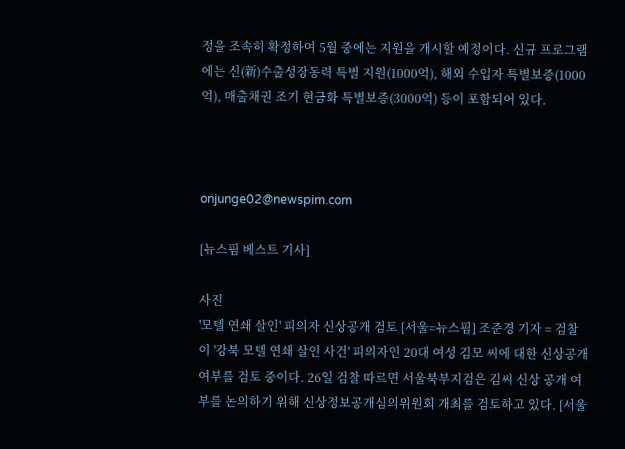정을 조속히 확정하여 5월 중에는 지원을 개시할 예정이다. 신규 프로그램에는 신(新)수출성장동력 특별 지원(1000억), 해외 수입자 특별보증(1000억), 매출채권 조기 현금화 특별보증(3000억) 등이 포함되어 있다.



onjunge02@newspim.com

[뉴스핌 베스트 기사]

사진
'모텔 연쇄 살인' 피의자 신상공개 검토 [서울=뉴스핌] 조준경 기자 = 검찰이 '강북 모텔 연쇄 살인 사건' 피의자인 20대 여성 김모 씨에 대한 신상공개 여부를 검토 중이다. 26일 검찰 따르면 서울북부지검은 김씨 신상 공개 여부를 논의하기 위해 신상정보공개심의위원회 개최를 검토하고 있다. [서울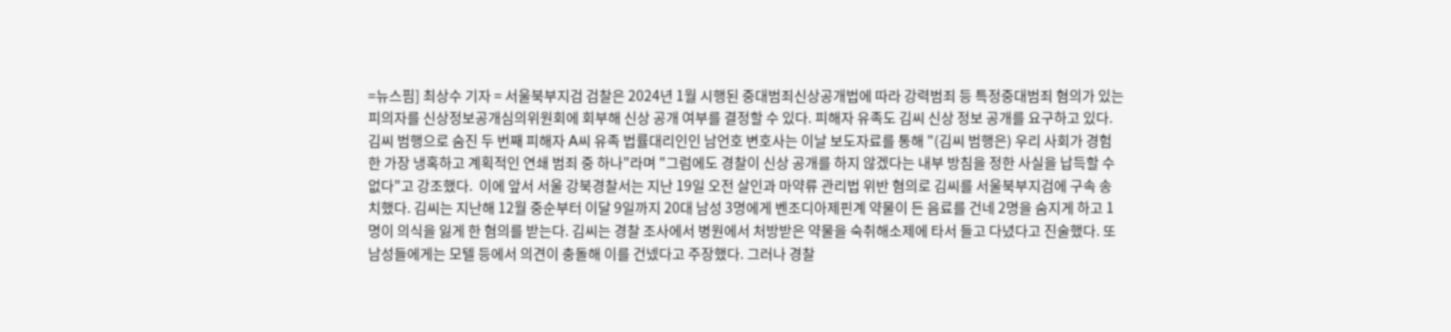=뉴스핌] 최상수 기자 = 서울북부지검 검찰은 2024년 1월 시행된 중대범죄신상공개법에 따라 강력범죄 등 특정중대범죄 혐의가 있는 피의자를 신상정보공개심의위원회에 회부해 신상 공개 여부를 결정할 수 있다. 피해자 유족도 김씨 신상 정보 공개를 요구하고 있다. 김씨 범행으로 숨진 두 번째 피해자 A씨 유족 법률대리인인 남언호 변호사는 이날 보도자료를 통해 "(김씨 범행은) 우리 사회가 경험한 가장 냉혹하고 계획적인 연쇄 범죄 중 하나"라며 "그럼에도 경찰이 신상 공개를 하지 않겠다는 내부 방침을 정한 사실을 납득할 수 없다"고 강조했다.  이에 앞서 서울 강북경찰서는 지난 19일 오전 살인과 마약류 관리법 위반 혐의로 김씨를 서울북부지검에 구속 송치했다. 김씨는 지난해 12월 중순부터 이달 9일까지 20대 남성 3명에게 벤조디아제핀계 약물이 든 음료를 건네 2명을 숨지게 하고 1명이 의식을 잃게 한 혐의를 받는다. 김씨는 경찰 조사에서 병원에서 처방받은 약물을 숙취해소제에 타서 들고 다녔다고 진술했다. 또 남성들에게는 모텔 등에서 의견이 충돌해 이를 건넸다고 주장했다. 그러나 경찰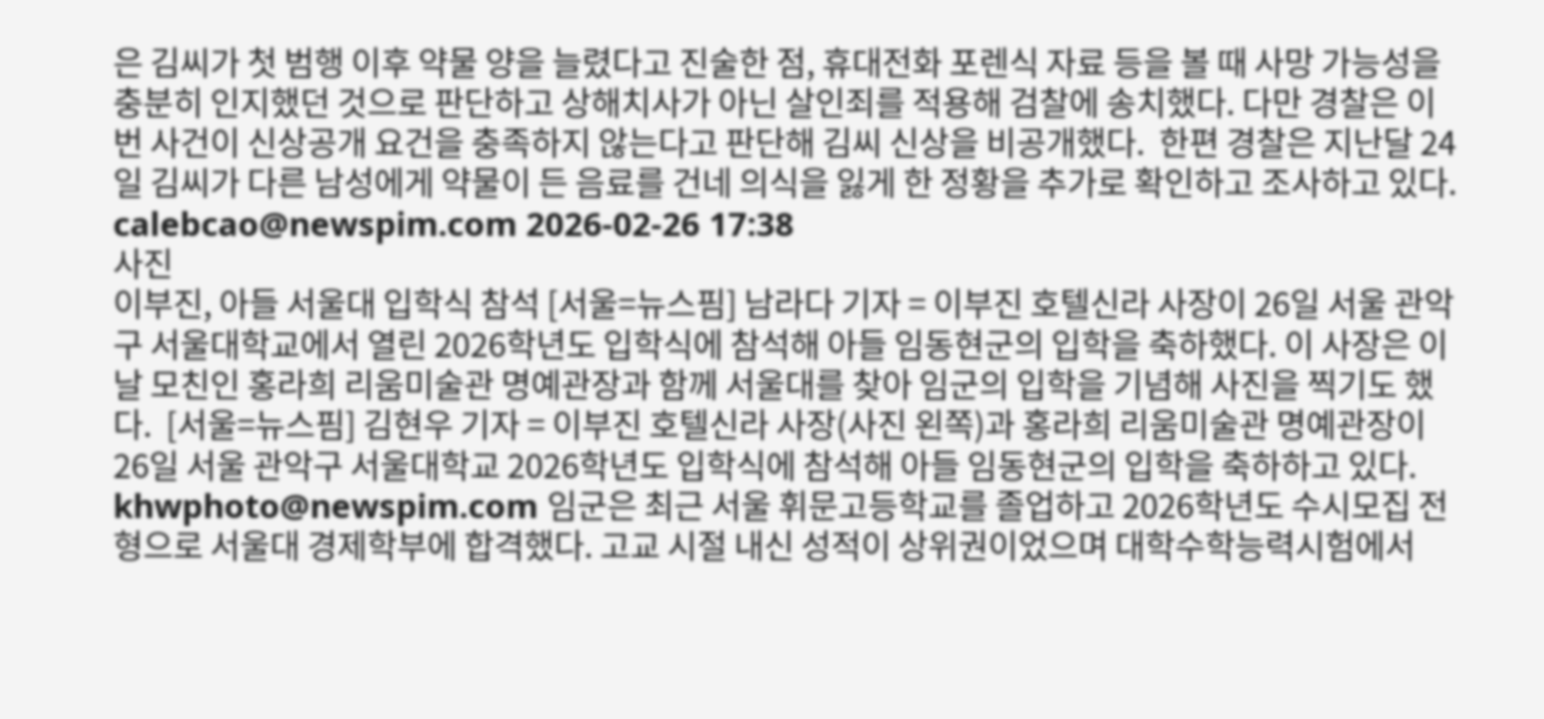은 김씨가 첫 범행 이후 약물 양을 늘렸다고 진술한 점, 휴대전화 포렌식 자료 등을 볼 때 사망 가능성을 충분히 인지했던 것으로 판단하고 상해치사가 아닌 살인죄를 적용해 검찰에 송치했다. 다만 경찰은 이번 사건이 신상공개 요건을 충족하지 않는다고 판단해 김씨 신상을 비공개했다.  한편 경찰은 지난달 24일 김씨가 다른 남성에게 약물이 든 음료를 건네 의식을 잃게 한 정황을 추가로 확인하고 조사하고 있다. calebcao@newspim.com 2026-02-26 17:38
사진
이부진, 아들 서울대 입학식 참석 [서울=뉴스핌] 남라다 기자 = 이부진 호텔신라 사장이 26일 서울 관악구 서울대학교에서 열린 2026학년도 입학식에 참석해 아들 임동현군의 입학을 축하했다. 이 사장은 이날 모친인 홍라희 리움미술관 명예관장과 함께 서울대를 찾아 임군의 입학을 기념해 사진을 찍기도 했다.  [서울=뉴스핌] 김현우 기자 = 이부진 호텔신라 사장(사진 왼쪽)과 홍라희 리움미술관 명예관장이 26일 서울 관악구 서울대학교 2026학년도 입학식에 참석해 아들 임동현군의 입학을 축하하고 있다.  khwphoto@newspim.com 임군은 최근 서울 휘문고등학교를 졸업하고 2026학년도 수시모집 전형으로 서울대 경제학부에 합격했다. 고교 시절 내신 성적이 상위권이었으며 대학수학능력시험에서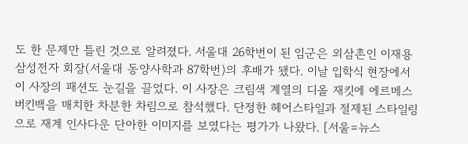도 한 문제만 틀린 것으로 알려졌다. 서울대 26학번이 된 임군은 외삼촌인 이재용 삼성전자 회장(서울대 동양사학과 87학번)의 후배가 됐다. 이날 입학식 현장에서 이 사장의 패션도 눈길을 끌었다. 이 사장은 크림색 계열의 디올 재킷에 에르메스 버킨백을 매치한 차분한 차림으로 참석했다. 단정한 헤어스타일과 절제된 스타일링으로 재계 인사다운 단아한 이미지를 보였다는 평가가 나왔다. [서울=뉴스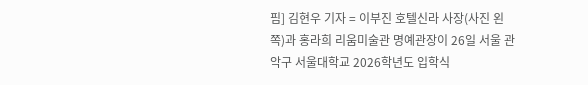핌] 김현우 기자 = 이부진 호텔신라 사장(사진 왼쪽)과 홍라희 리움미술관 명예관장이 26일 서울 관악구 서울대학교 2026학년도 입학식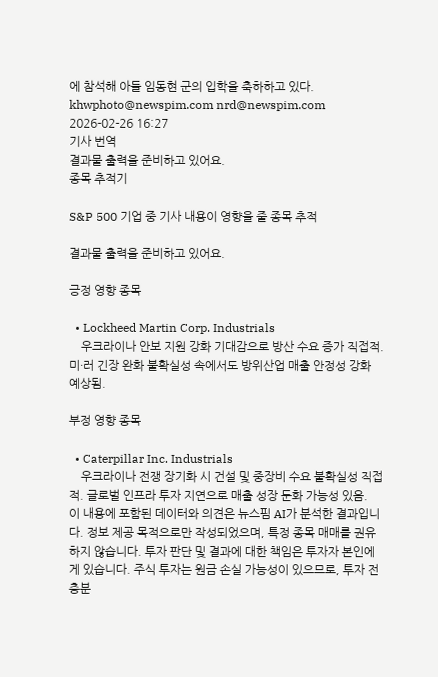에 참석해 아들 임동현 군의 입학을 축하하고 있다. khwphoto@newspim.com nrd@newspim.com 2026-02-26 16:27
기사 번역
결과물 출력을 준비하고 있어요.
종목 추적기

S&P 500 기업 중 기사 내용이 영향을 줄 종목 추적

결과물 출력을 준비하고 있어요.

긍정 영향 종목

  • Lockheed Martin Corp. Industrials
    우크라이나 안보 지원 강화 기대감으로 방산 수요 증가 직접적. 미·러 긴장 완화 불확실성 속에서도 방위산업 매출 안정성 강화 예상됨.

부정 영향 종목

  • Caterpillar Inc. Industrials
    우크라이나 전쟁 장기화 시 건설 및 중장비 수요 불확실성 직접적. 글로벌 인프라 투자 지연으로 매출 성장 둔화 가능성 있음.
이 내용에 포함된 데이터와 의견은 뉴스핌 AI가 분석한 결과입니다. 정보 제공 목적으로만 작성되었으며, 특정 종목 매매를 권유하지 않습니다. 투자 판단 및 결과에 대한 책임은 투자자 본인에게 있습니다. 주식 투자는 원금 손실 가능성이 있으므로, 투자 전 충분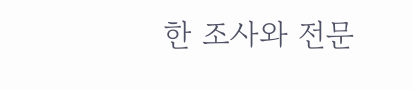한 조사와 전문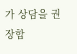가 상담을 권장합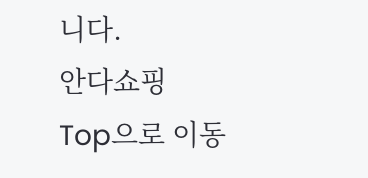니다.
안다쇼핑
Top으로 이동